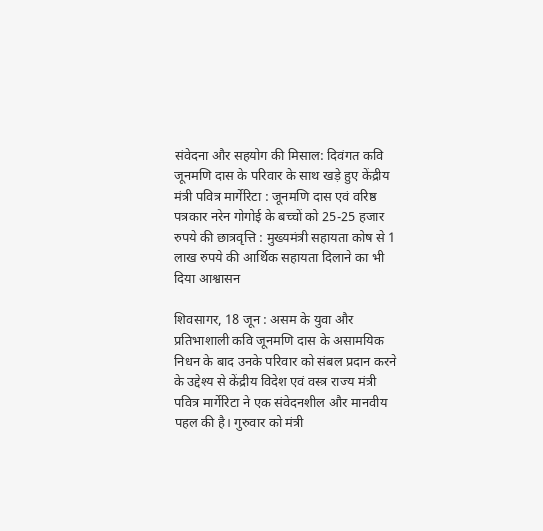संवेदना और सहयोग की मिसाल: दिवंगत कवि जूनमणि दास के परिवार के साथ खड़े हुए केंद्रीय मंत्री पवित्र मार्गेरिटा : जूनमणि दास एवं वरिष्ठ पत्रकार नरेन गोगोई के बच्चों को 25-25 हजार रुपये की छात्रवृत्ति : मुख्यमंत्री सहायता कोष से 1 लाख रुपये की आर्थिक सहायता दिलाने का भी दिया आश्वासन

शिवसागर, 18 जून : असम के युवा और प्रतिभाशाली कवि जूनमणि दास के असामयिक निधन के बाद उनके परिवार को संबल प्रदान करने के उद्देश्य से केंद्रीय विदेश एवं वस्त्र राज्य मंत्री पवित्र मार्गेरिटा ने एक संवेदनशील और मानवीय पहल की है। गुरुवार को मंत्री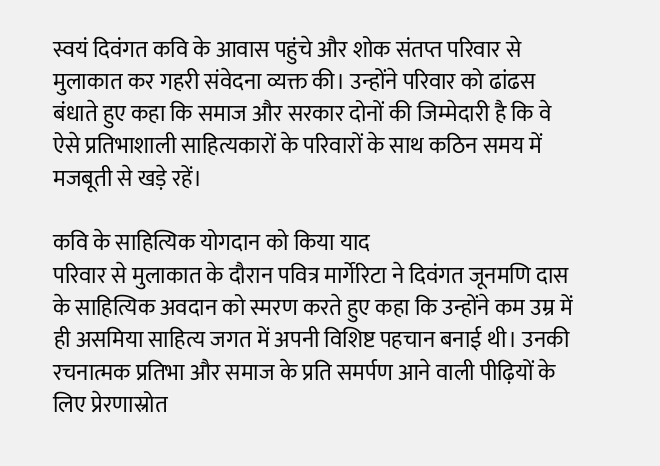स्वयं दिवंगत कवि के आवास पहुंचे और शोक संतप्त परिवार से मुलाकात कर गहरी संवेदना व्यक्त की। उन्होंने परिवार को ढांढस बंधाते हुए कहा कि समाज और सरकार दोनों की जिम्मेदारी है कि वे ऐसे प्रतिभाशाली साहित्यकारों के परिवारों के साथ कठिन समय में मजबूती से खड़े रहें।

कवि के साहित्यिक योगदान को किया याद
परिवार से मुलाकात के दौरान पवित्र मार्गेरिटा ने दिवंगत जूनमणि दास के साहित्यिक अवदान को स्मरण करते हुए कहा कि उन्होंने कम उम्र में ही असमिया साहित्य जगत में अपनी विशिष्ट पहचान बनाई थी। उनकी रचनात्मक प्रतिभा और समाज के प्रति समर्पण आने वाली पीढ़ियों के लिए प्रेरणास्रोत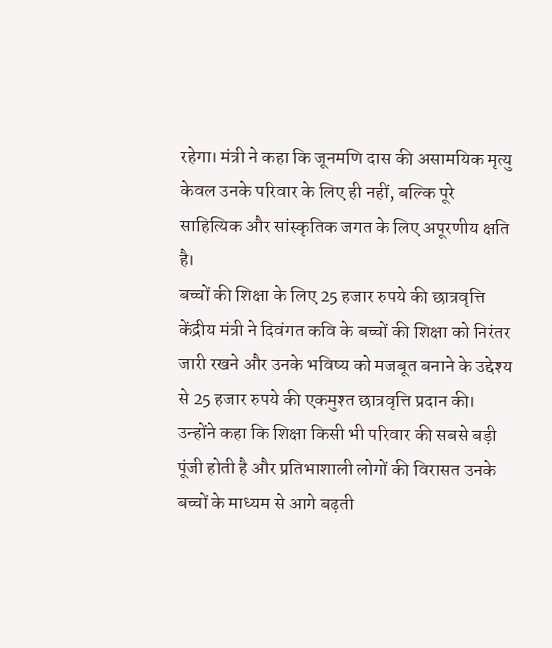रहेगा। मंत्री ने कहा कि जूनमणि दास की असामयिक मृत्यु केवल उनके परिवार के लिए ही नहीं, बल्कि पूरे साहित्यिक और सांस्कृतिक जगत के लिए अपूरणीय क्षति है।
बच्चों की शिक्षा के लिए 25 हजार रुपये की छात्रवृत्ति
केंद्रीय मंत्री ने दिवंगत कवि के बच्चों की शिक्षा को निरंतर जारी रखने और उनके भविष्य को मजबूत बनाने के उद्देश्य से 25 हजार रुपये की एकमुश्त छात्रवृत्ति प्रदान की। उन्होंने कहा कि शिक्षा किसी भी परिवार की सबसे बड़ी पूंजी होती है और प्रतिभाशाली लोगों की विरासत उनके बच्चों के माध्यम से आगे बढ़ती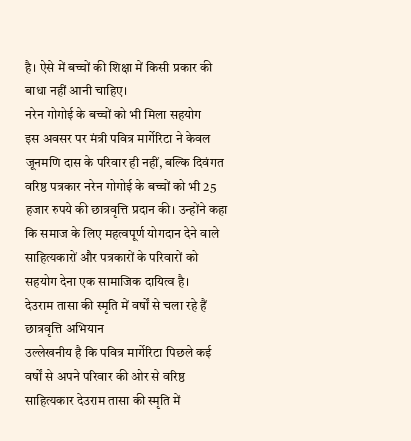है। ऐसे में बच्चों की शिक्षा में किसी प्रकार की बाधा नहीं आनी चाहिए।
नरेन गोगोई के बच्चों को भी मिला सहयोग
इस अवसर पर मंत्री पवित्र मार्गेरिटा ने केवल जूनमणि दास के परिवार ही नहीं, बल्कि दिवंगत वरिष्ठ पत्रकार नरेन गोगोई के बच्चों को भी 25 हजार रुपये की छात्रवृत्ति प्रदान की। उन्होंने कहा कि समाज के लिए महत्वपूर्ण योगदान देने वाले साहित्यकारों और पत्रकारों के परिवारों को सहयोग देना एक सामाजिक दायित्व है।
देउराम तासा की स्मृति में वर्षों से चला रहे हैं छात्रवृत्ति अभियान
उल्लेखनीय है कि पवित्र मार्गेरिटा पिछले कई वर्षों से अपने परिवार की ओर से वरिष्ठ साहित्यकार देउराम तासा की स्मृति में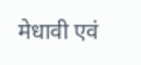मेधावी एवं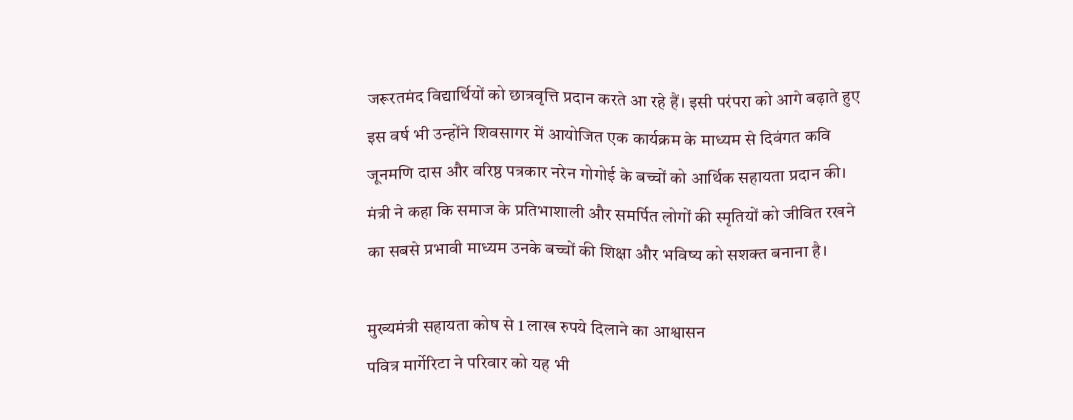जरूरतमंद विद्यार्थियों को छात्रवृत्ति प्रदान करते आ रहे हैं। इसी परंपरा को आगे बढ़ाते हुए इस वर्ष भी उन्होंने शिवसागर में आयोजित एक कार्यक्रम के माध्यम से दिवंगत कवि जूनमणि दास और वरिष्ठ पत्रकार नरेन गोगोई के बच्चों को आर्थिक सहायता प्रदान की।
मंत्री ने कहा कि समाज के प्रतिभाशाली और समर्पित लोगों की स्मृतियों को जीवित रखने का सबसे प्रभावी माध्यम उनके बच्चों की शिक्षा और भविष्य को सशक्त बनाना है।

मुख्यमंत्री सहायता कोष से 1 लाख रुपये दिलाने का आश्वासन
पवित्र मार्गेरिटा ने परिवार को यह भी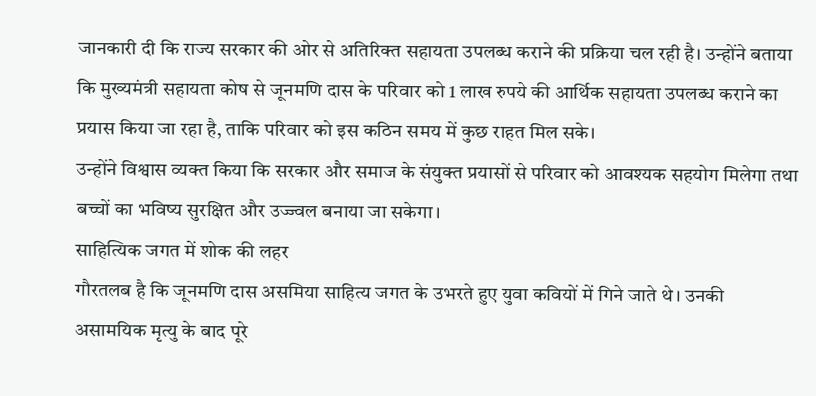जानकारी दी कि राज्य सरकार की ओर से अतिरिक्त सहायता उपलब्ध कराने की प्रक्रिया चल रही है। उन्होंने बताया कि मुख्यमंत्री सहायता कोष से जूनमणि दास के परिवार को 1 लाख रुपये की आर्थिक सहायता उपलब्ध कराने का प्रयास किया जा रहा है, ताकि परिवार को इस कठिन समय में कुछ राहत मिल सके।
उन्होंने विश्वास व्यक्त किया कि सरकार और समाज के संयुक्त प्रयासों से परिवार को आवश्यक सहयोग मिलेगा तथा बच्चों का भविष्य सुरक्षित और उज्ज्वल बनाया जा सकेगा।
साहित्यिक जगत में शोक की लहर
गौरतलब है कि जूनमणि दास असमिया साहित्य जगत के उभरते हुए युवा कवियों में गिने जाते थे। उनकी असामयिक मृत्यु के बाद पूरे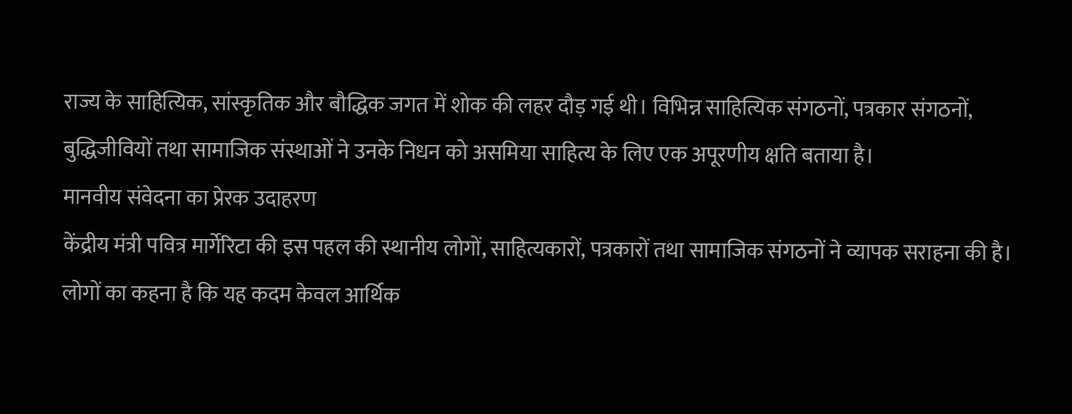राज्य के साहित्यिक, सांस्कृतिक और बौद्धिक जगत में शोक की लहर दौड़ गई थी। विभिन्न साहित्यिक संगठनों, पत्रकार संगठनों, बुद्धिजीवियों तथा सामाजिक संस्थाओं ने उनके निधन को असमिया साहित्य के लिए एक अपूरणीय क्षति बताया है।
मानवीय संवेदना का प्रेरक उदाहरण
केंद्रीय मंत्री पवित्र मार्गेरिटा की इस पहल की स्थानीय लोगों, साहित्यकारों, पत्रकारों तथा सामाजिक संगठनों ने व्यापक सराहना की है। लोगों का कहना है कि यह कदम केवल आर्थिक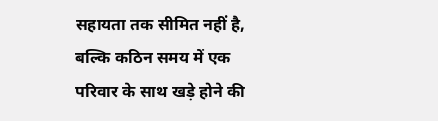सहायता तक सीमित नहीं है, बल्कि कठिन समय में एक परिवार के साथ खड़े होने की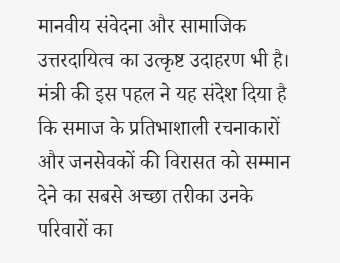मानवीय संवेदना और सामाजिक उत्तरदायित्व का उत्कृष्ट उदाहरण भी है। मंत्री की इस पहल ने यह संदेश दिया है कि समाज के प्रतिभाशाली रचनाकारों और जनसेवकों की विरासत को सम्मान देने का सबसे अच्छा तरीका उनके परिवारों का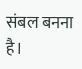संबल बनना है।